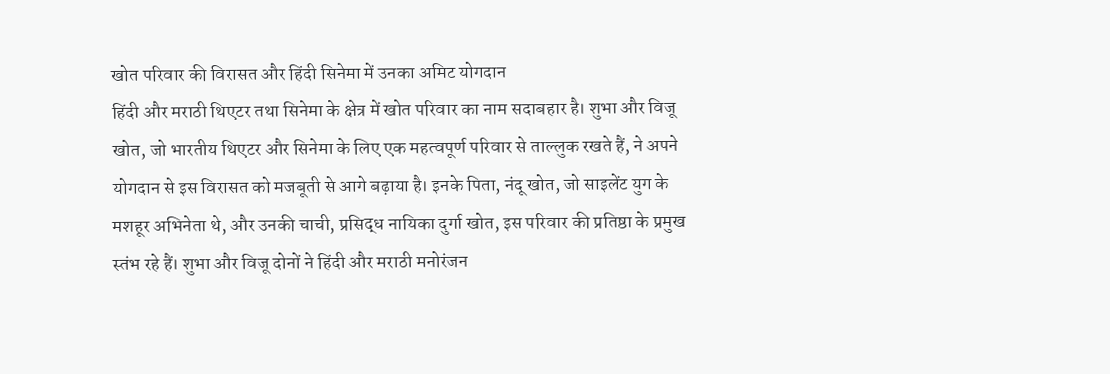खोत परिवार की विरासत और हिंदी सिनेमा में उनका अमिट योगदान
हिंदी और मराठी थिएटर तथा सिनेमा के क्षेत्र में खोत परिवार का नाम सदाबहार है। शुभा और विजू खोत, जो भारतीय थिएटर और सिनेमा के लिए एक महत्वपूर्ण परिवार से ताल्लुक रखते हैं, ने अपने योगदान से इस विरासत को मजबूती से आगे बढ़ाया है। इनके पिता, नंदू खोत, जो साइलेंट युग के मशहूर अभिनेता थे, और उनकी चाची, प्रसिद्ध नायिका दुर्गा खोत, इस परिवार की प्रतिष्ठा के प्रमुख स्तंभ रहे हैं। शुभा और विजू दोनों ने हिंदी और मराठी मनोरंजन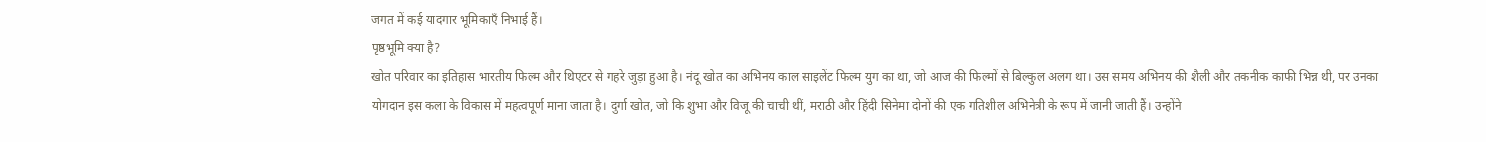जगत में कई यादगार भूमिकाएँ निभाई हैं।
पृष्ठभूमि क्या है?
खोत परिवार का इतिहास भारतीय फिल्म और थिएटर से गहरे जुड़ा हुआ है। नंदू खोत का अभिनय काल साइलेंट फिल्म युग का था, जो आज की फिल्मों से बिल्कुल अलग था। उस समय अभिनय की शैली और तकनीक काफी भिन्न थी, पर उनका योगदान इस कला के विकास में महत्वपूर्ण माना जाता है। दुर्गा खोत, जो कि शुभा और विजू की चाची थीं, मराठी और हिंदी सिनेमा दोनों की एक गतिशील अभिनेत्री के रूप में जानी जाती हैं। उन्होंने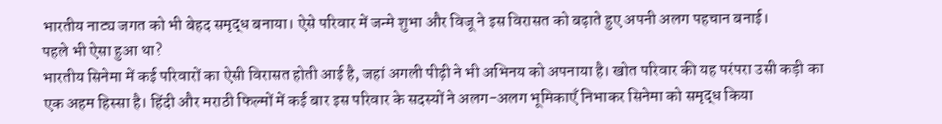भारतीय नाट्य जगत को भी बेहद समृद्ध बनाया। ऐसे परिवार में जन्मे शुभा और विजू ने इस विरासत को बढ़ाते हुए अपनी अलग पहचान बनाई।
पहले भी ऐसा हुआ था?
भारतीय सिनेमा में कई परिवारों का ऐसी विरासत होती आई है, जहां अगली पीढ़ी ने भी अभिनय को अपनाया है। खोत परिवार की यह परंपरा उसी कड़ी का एक अहम हिस्सा है। हिंदी और मराठी फिल्मों में कई बार इस परिवार के सदस्यों ने अलग-अलग भूमिकाएँ निभाकर सिनेमा को समृद्ध किया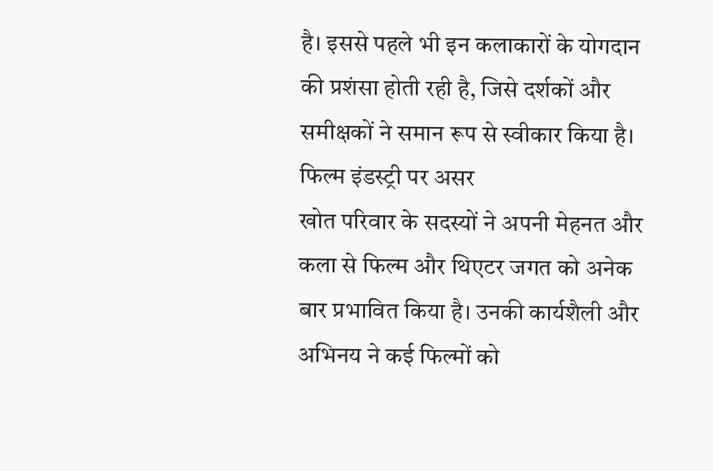है। इससे पहले भी इन कलाकारों के योगदान की प्रशंसा होती रही है, जिसे दर्शकों और समीक्षकों ने समान रूप से स्वीकार किया है।
फिल्म इंडस्ट्री पर असर
खोत परिवार के सदस्यों ने अपनी मेहनत और कला से फिल्म और थिएटर जगत को अनेक बार प्रभावित किया है। उनकी कार्यशैली और अभिनय ने कई फिल्मों को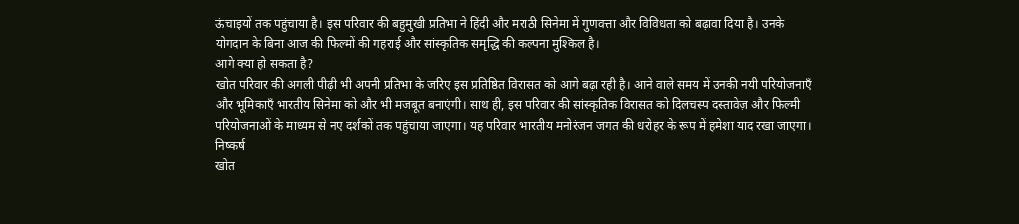ऊंचाइयों तक पहुंचाया है। इस परिवार की बहुमुखी प्रतिभा ने हिंदी और मराठी सिनेमा में गुणवत्ता और विविधता को बढ़ावा दिया है। उनके योगदान के बिना आज की फिल्मों की गहराई और सांस्कृतिक समृद्धि की कल्पना मुश्किल है।
आगे क्या हो सकता है?
खोत परिवार की अगली पीढ़ी भी अपनी प्रतिभा के जरिए इस प्रतिष्ठित विरासत को आगे बढ़ा रही है। आने वाले समय में उनकी नयी परियोजनाएँ और भूमिकाएँ भारतीय सिनेमा को और भी मजबूत बनाएंगी। साथ ही, इस परिवार की सांस्कृतिक विरासत को दिलचस्प दस्तावेज़ और फिल्मी परियोजनाओं के माध्यम से नए दर्शकों तक पहुंचाया जाएगा। यह परिवार भारतीय मनोरंजन जगत की धरोहर के रूप में हमेशा याद रखा जाएगा।
निष्कर्ष
खोत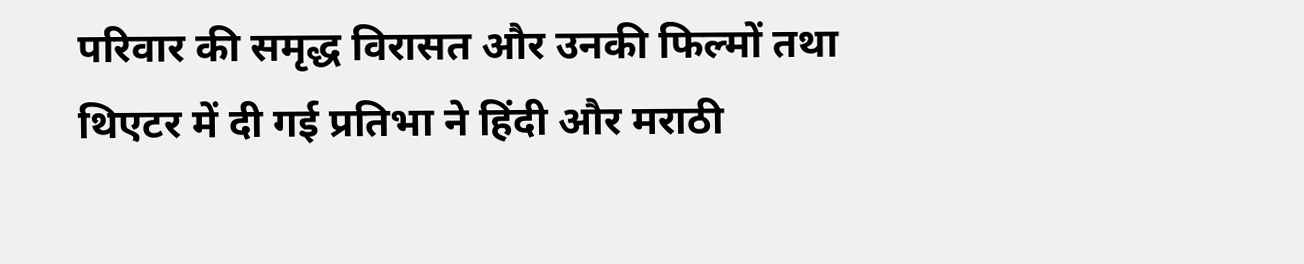परिवार की समृद्ध विरासत और उनकी फिल्मों तथा थिएटर में दी गई प्रतिभा ने हिंदी और मराठी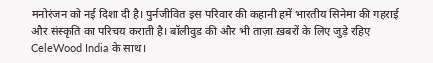मनोरंजन को नई दिशा दी है। पुर्नजीवित इस परिवार की कहानी हमें भारतीय सिनेमा की गहराई और संस्कृति का परिचय कराती है। बॉलीवुड की और भी ताज़ा ख़बरों के लिए जुड़े रहिए CeleWood India के साथ।